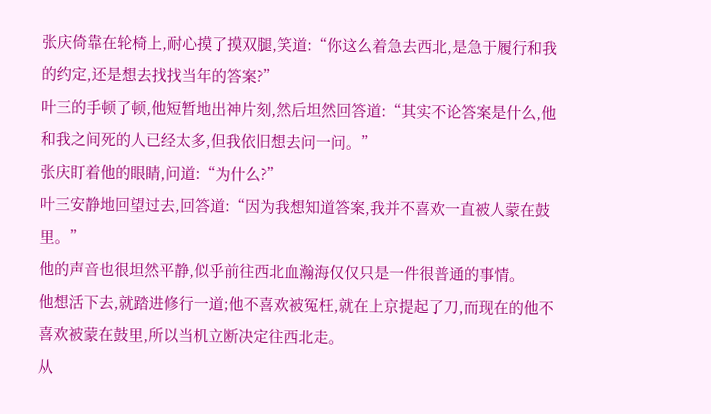张庆倚靠在轮椅上,耐心摸了摸双腿,笑道:“你这么着急去西北,是急于履行和我的约定,还是想去找找当年的答案?”
叶三的手顿了顿,他短暂地出神片刻,然后坦然回答道:“其实不论答案是什么,他和我之间死的人已经太多,但我依旧想去问一问。”
张庆盯着他的眼睛,问道:“为什么?”
叶三安静地回望过去,回答道:“因为我想知道答案,我并不喜欢一直被人蒙在鼓里。”
他的声音也很坦然平静,似乎前往西北血瀚海仅仅只是一件很普通的事情。
他想活下去,就踏进修行一道;他不喜欢被冤枉,就在上京提起了刀,而现在的他不喜欢被蒙在鼓里,所以当机立断决定往西北走。
从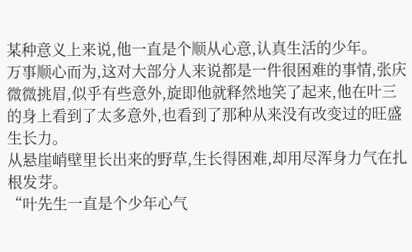某种意义上来说,他一直是个顺从心意,认真生活的少年。
万事顺心而为,这对大部分人来说都是一件很困难的事情,张庆微微挑眉,似乎有些意外,旋即他就释然地笑了起来,他在叶三的身上看到了太多意外,也看到了那种从来没有改变过的旺盛生长力。
从悬崖峭壁里长出来的野草,生长得困难,却用尽浑身力气在扎根发芽。
“叶先生一直是个少年心气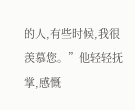的人,有些时候,我很羡慕您。”他轻轻抚掌,感慨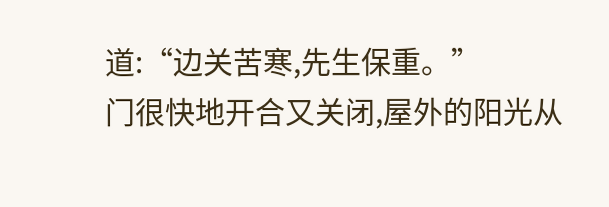道:“边关苦寒,先生保重。”
门很快地开合又关闭,屋外的阳光从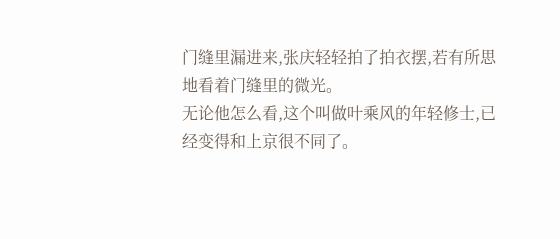门缝里漏进来,张庆轻轻拍了拍衣摆,若有所思地看着门缝里的微光。
无论他怎么看,这个叫做叶乘风的年轻修士,已经变得和上京很不同了。